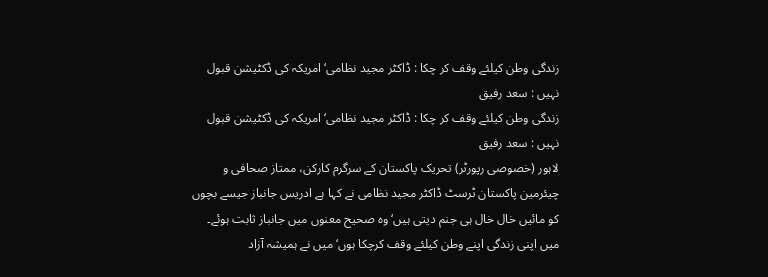زندگی وطن کیلئے وقف کر چکا : ڈاکٹر مجید نظامی‘ امریکہ کی ڈکٹیشن قبول نہیں : سعد رفیق
زندگی وطن کیلئے وقف کر چکا : ڈاکٹر مجید نظامی‘ امریکہ کی ڈکٹیشن قبول نہیں : سعد رفیق
لاہور (خصوصی رپورٹر) تحریک پاکستان کے سرگرم کارکن، ممتاز صحافی و چیئرمین پاکستان ٹرسٹ ڈاکٹر مجید نظامی نے کہا ہے ادریس جانباز جیسے بچوں کو مائیں خال خال ہی جنم دیتی ہیں‘ وہ صحیح معنوں میں جانباز ثابت ہوئے۔ میں اپنی زندگی اپنے وطن کیلئے وقف کرچکا ہوں‘ میں نے ہمیشہ آزاد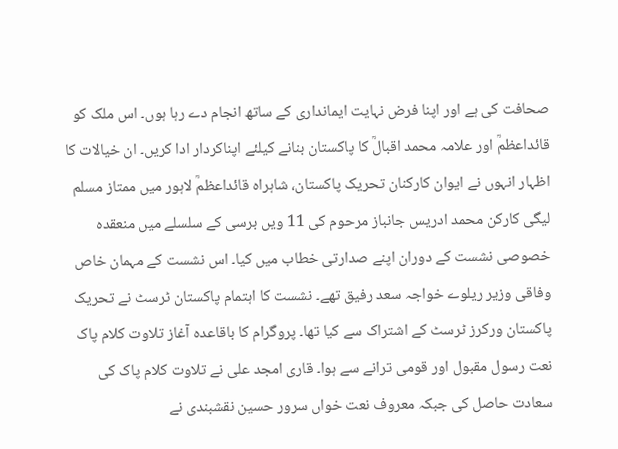صحافت کی ہے اور اپنا فرض نہایت ایمانداری کے ساتھ انجام دے رہا ہوں۔ اس ملک کو قائداعظمؒ اور علامہ محمد اقبالؒ کا پاکستان بنانے کیلئے اپناکردار ادا کریں۔ ان خیالات کا اظہار انہوں نے ایوان کارکنان تحریک پاکستان، شاہراہ قائداعظمؒ لاہور میں ممتاز مسلم لیگی کارکن محمد ادریس جانباز مرحوم کی 11 ویں برسی کے سلسلے میں منعقدہ خصوصی نشست کے دوران اپنے صدارتی خطاب میں کیا۔ اس نشست کے مہمان خاص وفاقی وزیر ریلوے خواجہ سعد رفیق تھے۔ نشست کا اہتمام پاکستان ٹرسٹ نے تحریک پاکستان ورکرز ٹرسٹ کے اشتراک سے کیا تھا۔ پروگرام کا باقاعدہ آغاز تلاوت کلام پاک نعت رسول مقبول اور قومی ترانے سے ہوا۔ قاری امجد علی نے تلاوت کلام پاک کی سعادت حاصل کی جبکہ معروف نعت خواں سرور حسین نقشبندی نے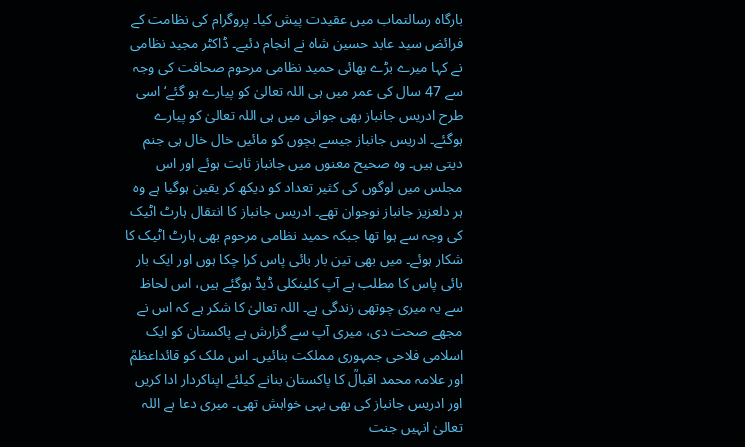بارگاہ رسالتماب میں عقیدت پیش کیا۔ پروگرام کی نظامت کے فرائض سید عابد حسین شاہ نے انجام دئیے۔ ڈاکٹر مجید نظامی نے کہا میرے بڑے بھائی حمید نظامی مرحوم صحافت کی وجہ سے 47 سال کی عمر میں ہی اللہ تعالیٰ کو پیارے ہو گئے‘ اسی طرح ادریس جانباز بھی جوانی میں ہی اللہ تعالیٰ کو پیارے ہوگئے۔ ادریس جانباز جیسے بچوں کو مائیں خال خال ہی جنم دیتی ہیں۔ وہ صحیح معنوں میں جانباز ثابت ہوئے اور اس مجلس میں لوگوں کی کثیر تعداد کو دیکھ کر یقین ہوگیا ہے وہ ہر دلعزیز جانباز نوجوان تھے۔ ادریس جانباز کا انتقال ہارٹ اٹیک کی وجہ سے ہوا تھا جبکہ حمید نظامی مرحوم بھی ہارٹ اٹیک کا شکار ہوئے۔ میں بھی تین بار بائی پاس کرا چکا ہوں اور ایک بار بائی پاس کا مطلب ہے آپ کلینکلی ڈیڈ ہوگئے ہیں، اس لحاظ سے یہ میری چوتھی زندگی ہے۔ اللہ تعالیٰ کا شکر ہے کہ اس نے مجھے صحت دی، میری آپ سے گزارش ہے پاکستان کو ایک اسلامی فلاحی جمہوری مملکت بنائیں۔ اس ملک کو قائداعظمؒ اور علامہ محمد اقبالؒ کا پاکستان بنانے کیلئے اپناکردار ادا کریں اور ادریس جانباز کی بھی یہی خواہش تھی۔ میری دعا ہے اللہ تعالیٰ انہیں جنت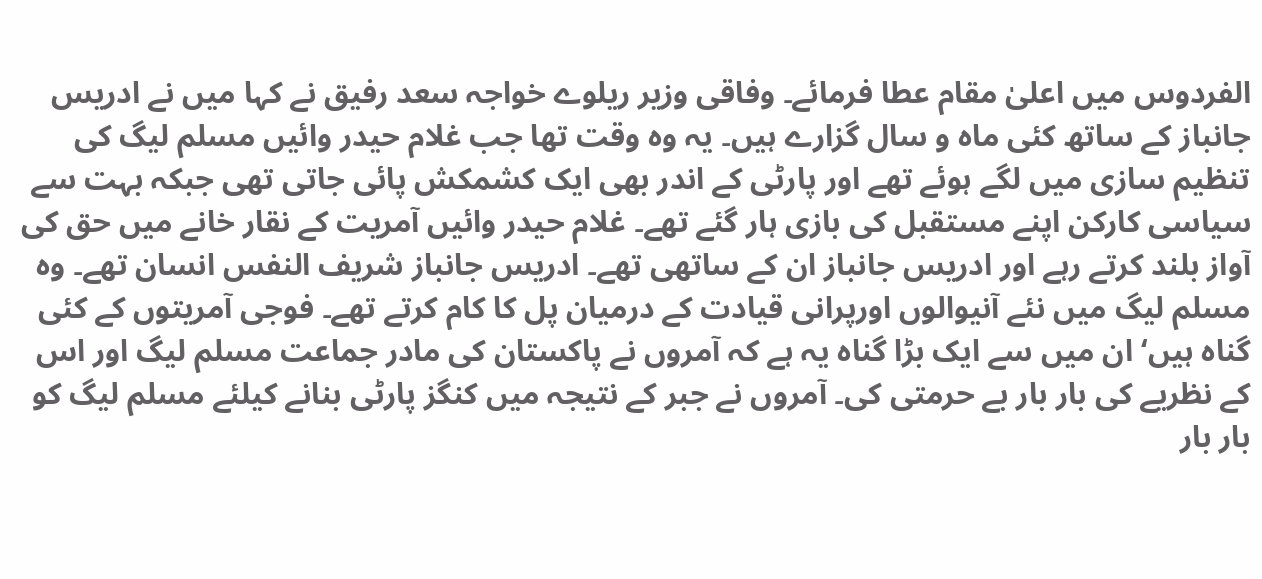الفردوس میں اعلیٰ مقام عطا فرمائے۔ وفاقی وزیر ریلوے خواجہ سعد رفیق نے کہا میں نے ادریس جانباز کے ساتھ کئی ماہ و سال گزارے ہیں۔ یہ وہ وقت تھا جب غلام حیدر وائیں مسلم لیگ کی تنظیم سازی میں لگے ہوئے تھے اور پارٹی کے اندر بھی ایک کشمکش پائی جاتی تھی جبکہ بہت سے سیاسی کارکن اپنے مستقبل کی بازی ہار گئے تھے۔ غلام حیدر وائیں آمریت کے نقار خانے میں حق کی آواز بلند کرتے رہے اور ادریس جانباز ان کے ساتھی تھے۔ ادریس جانباز شریف النفس انسان تھے۔ وہ مسلم لیگ میں نئے آنیوالوں اورپرانی قیادت کے درمیان پل کا کام کرتے تھے۔ فوجی آمریتوں کے کئی گناہ ہیں‘ ان میں سے ایک بڑا گناہ یہ ہے کہ آمروں نے پاکستان کی مادر جماعت مسلم لیگ اور اس کے نظریے کی بار بار بے حرمتی کی۔ آمروں نے جبر کے نتیجہ میں کنگز پارٹی بنانے کیلئے مسلم لیگ کو بار بار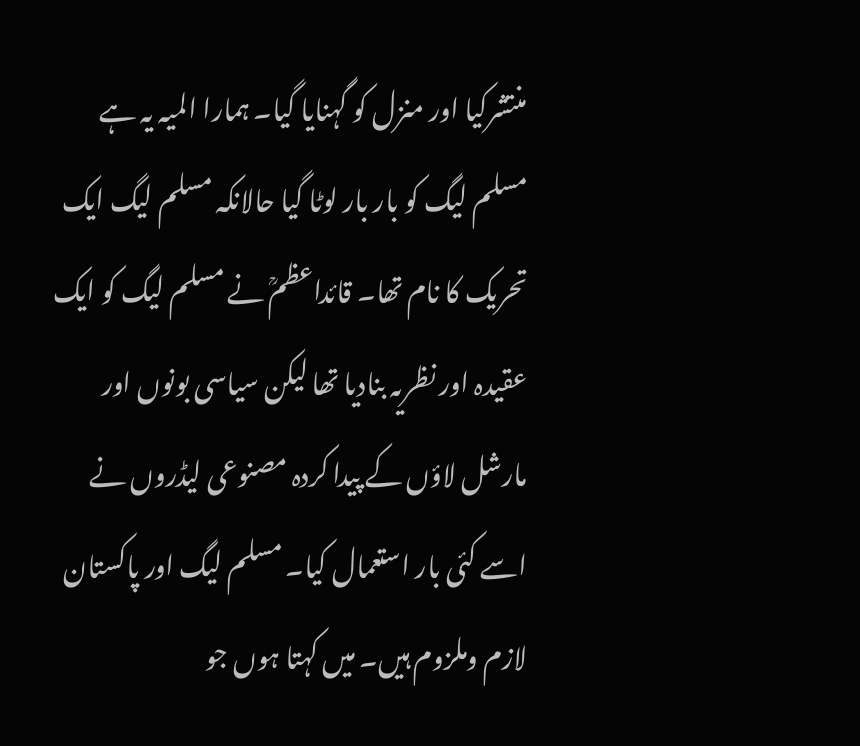منتشرکیا اور منزل کو گہنایا گیا۔ ہمارا المیہ یہ ہے مسلم لیگ کو بار بار لوٹا گیا حالانکہ مسلم لیگ ایک تحریک کا نام تھا۔ قائداعظمؒ نے مسلم لیگ کو ایک عقیدہ اور نظریہ بنادیا تھا لیکن سیاسی بونوں اور مارشل لاؤں کے پیدا کردہ مصنوعی لیڈروں نے اسے کئی بار استعمال کیا۔ مسلم لیگ اور پاکستان لازم وملزوم ہیں۔ میں کہتا ہوں جو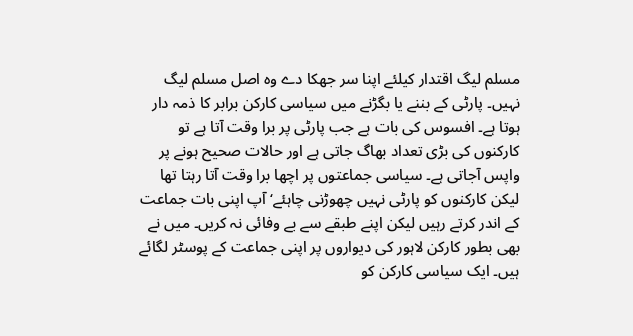مسلم لیگ اقتدار کیلئے اپنا سر جھکا دے وہ اصل مسلم لیگ نہیں۔ پارٹی کے بننے یا بگڑنے میں سیاسی کارکن برابر کا ذمہ دار ہوتا ہے۔ افسوس کی بات ہے جب پارٹی پر برا وقت آتا ہے تو کارکنوں کی بڑی تعداد بھاگ جاتی ہے اور حالات صحیح ہونے پر واپس آجاتی ہے۔ سیاسی جماعتوں پر اچھا برا وقت آتا رہتا تھا لیکن کارکنوں کو پارٹی نہیں چھوڑنی چاہئے‘ آپ اپنی بات جماعت کے اندر کرتے رہیں لیکن اپنے طبقے سے بے وفائی نہ کریں۔ میں نے بھی بطور کارکن لاہور کی دیواروں پر اپنی جماعت کے پوسٹر لگائے ہیں۔ ایک سیاسی کارکن کو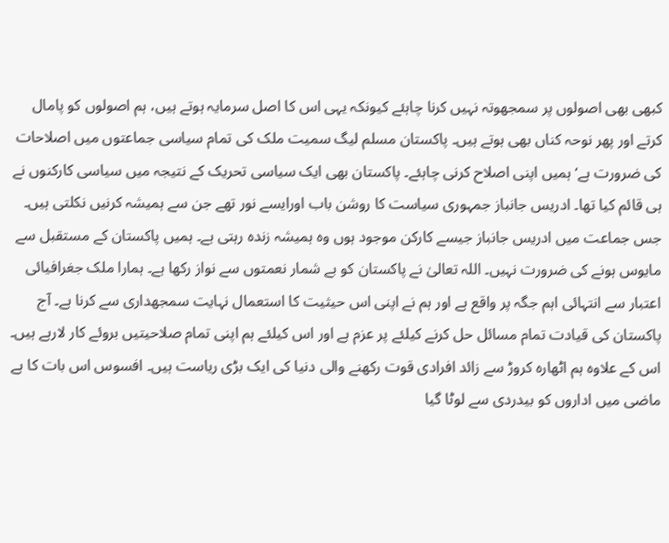کبھی بھی اصولوں پر سمجھوتہ نہیں کرنا چاہئے کیونکہ یہی اس کا اصل سرمایہ ہوتے ہیں، ہم اصولوں کو پامال کرتے اور پھر نوحہ کناں بھی ہوتے ہیں۔ پاکستان مسلم لیگ سمیت ملک کی تمام سیاسی جماعتوں میں اصلاحات کی ضرورت ہے‘ ہمیں اپنی اصلاح کرنی چاہئے۔ پاکستان بھی ایک سیاسی تحریک کے نتیجہ میں سیاسی کارکنوں نے ہی قائم کیا تھا۔ ادریس جانباز جمہوری سیاست کا روشن باب اورایسے نور تھے جن سے ہمیشہ کرنیں نکلتی ہیں۔ جس جماعت میں ادریس جانباز جیسے کارکن موجود ہوں وہ ہمیشہ زندہ رہتی ہے۔ ہمیں پاکستان کے مستقبل سے مایوس ہونے کی ضرورت نہیں۔ اللہ تعالیٰ نے پاکستان کو بے شمار نعمتوں سے نواز رکھا ہے۔ ہمارا ملک جغرافیائی اعتبار سے انتہائی اہم جگہ پر واقع ہے اور ہم نے اپنی اس حیثیت کا استعمال نہایت سمجھداری سے کرنا ہے۔ آج پاکستان کی قیادت تمام مسائل حل کرنے کیلئے پر عزم ہے اور اس کیلئے ہم اپنی تمام صلاحیتیں بروئے کار لارہے ہیں۔ اس کے علاوہ ہم اٹھارہ کروڑ سے زائد افرادی قوت رکھنے والی دنیا کی ایک بڑی ریاست ہیں۔ افسوس اس بات کا ہے ماضی میں اداروں کو بیدردی سے لوٹا گیا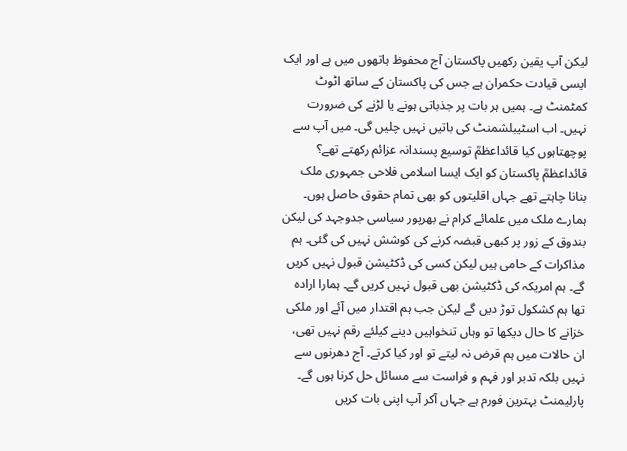لیکن آپ یقین رکھیں پاکستان آج محفوظ ہاتھوں میں ہے اور ایک ایسی قیادت حکمران ہے جس کی پاکستان کے ساتھ اٹوٹ کمٹمنٹ ہے۔ ہمیں ہر بات پر جذباتی ہونے یا لڑنے کی ضرورت نہیں۔ اب اسٹیبلشمنٹ کی باتیں نہیں چلیں گی۔ میں آپ سے پوچھتاہوں کیا قائداعظمؒ توسیع پسندانہ عزائم رکھتے تھے؟ قائداعظمؒ پاکستان کو ایک ایسا اسلامی فلاحی جمہوری ملک بنانا چاہتے تھے جہاں اقلیتوں کو بھی تمام حقوق حاصل ہوں۔ ہمارے ملک میں علمائے کرام نے بھرپور سیاسی جدوجہد کی لیکن بندوق کے زور پر کبھی قبضہ کرنے کی کوشش نہیں کی گئی۔ ہم مذاکرات کے حامی ہیں لیکن کسی کی ڈکٹیشن قبول نہیں کریں گے۔ ہم امریکہ کی ڈکٹیشن بھی قبول نہیں کریں گے۔ ہمارا ارادہ تھا ہم کشکول توڑ دیں گے لیکن جب ہم اقتدار میں آئے اور ملکی خزانے کا حال دیکھا تو وہاں تنخواہیں دینے کیلئے رقم نہیں تھی، ان حالات میں ہم قرض نہ لیتے تو اور کیا کرتے۔ آج دھرنوں سے نہیں بلکہ تدبر اور فہم و فراست سے مسائل حل کرنا ہوں گے۔ پارلیمنٹ بہترین فورم ہے جہاں آکر آپ اپنی بات کریں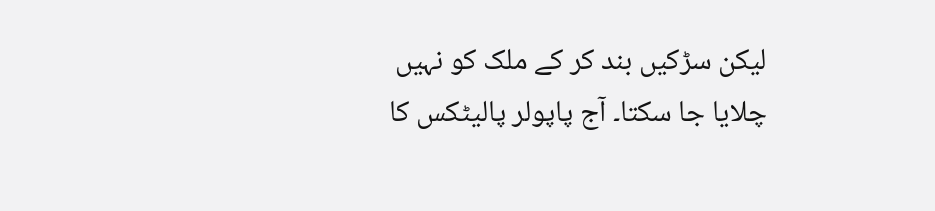لیکن سڑکیں بند کر کے ملک کو نہیں چلایا جا سکتا۔ آج پاپولر پالیٹکس کا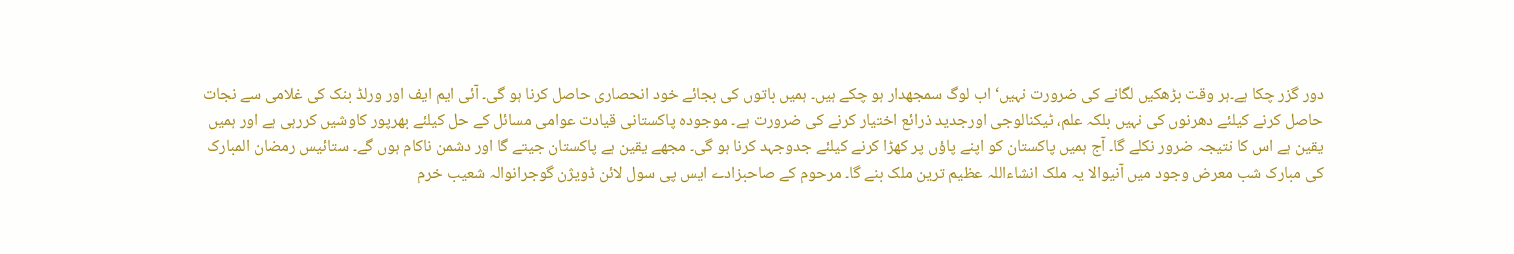دور گزر چکا ہے۔ہر وقت بڑھکیں لگانے کی ضرورت نہیں‘ اب لوگ سمجھدار ہو چکے ہیں۔ ہمیں باتوں کی بجائے خود انحصاری حاصل کرنا ہو گی۔ آئی ایم ایف اور ورلڈ بنک کی غلامی سے نجات حاصل کرنے کیلئے دھرنوں کی نہیں بلکہ علم، ٹیکنالوجی اورجدید ذرائع اختیار کرنے کی ضرورت ہے۔ موجودہ پاکستانی قیادت عوامی مسائل کے حل کیلئے بھرپور کاوشیں کررہی ہے اور ہمیں یقین ہے اس کا نتیجہ ضرور نکلے گا۔ آج ہمیں پاکستان کو اپنے پاؤں پر کھڑا کرنے کیلئے جدوجہد کرنا ہو گی۔ مجھے یقین ہے پاکستان جیتے گا اور دشمن ناکام ہوں گے۔ ستائیس رمضان المبارک کی مبارک شب معرض وجود میں آنیوالا یہ ملک انشاءاللہ عظیم ترین ملک بنے گا۔ مرحوم کے صاحبزادے ایس پی سول لائن ڈویژن گوجرانوالہ شعیب خرم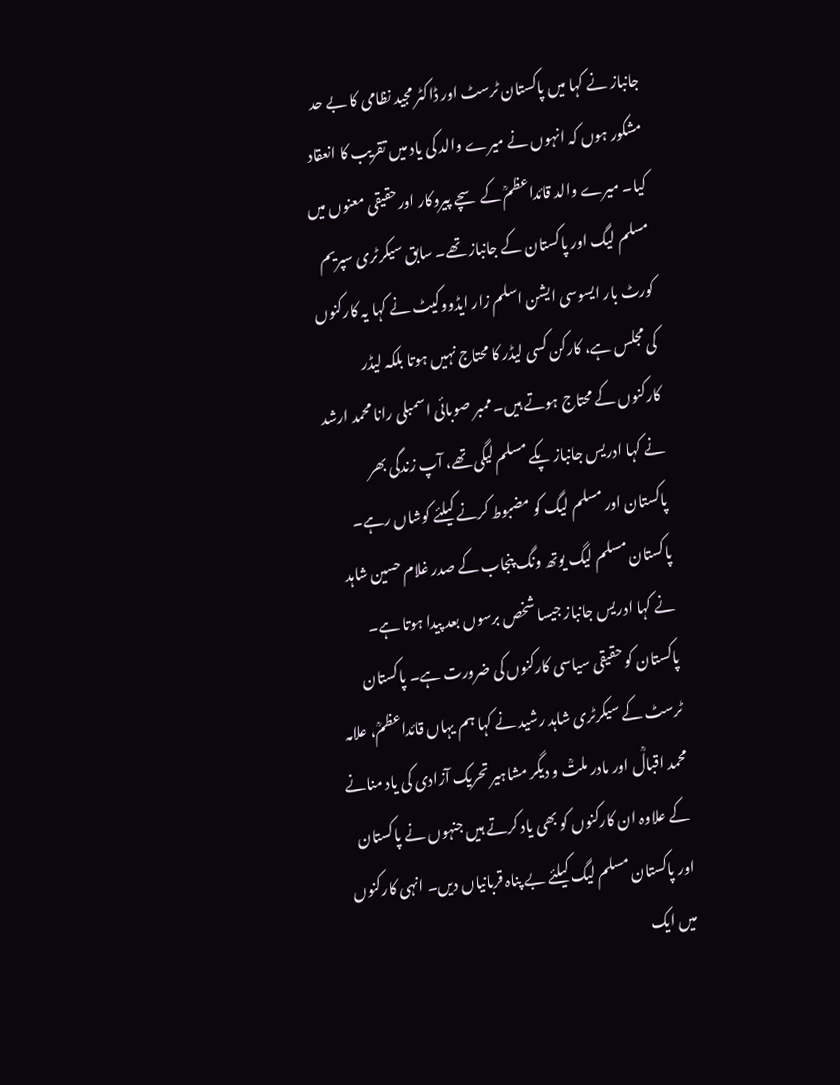جانباز نے کہا میں پاکستان ٹرسٹ اور ڈاکٹر مجید نظامی کا بے حد مشکور ہوں کہ انہوں نے میرے والد کی یاد میں تقریب کا انعقاد کیا۔ میرے والد قائداعظمؒ کے سچے پیروکار اورحقیقی معنوں میں مسلم لیگ اور پاکستان کے جانباز تھے۔ سابق سیکرٹری سپریم کورٹ بار ایسوسی ایشن اسلم زار ایڈووکیٹ نے کہا یہ کارکنوں کی مجلس ہے، کارکن کسی لیڈر کا محتاج نہیں ہوتا بلکہ لیڈر کارکنوں کے محتاج ہوتے ہیں۔ ممبر صوبائی اسمبلی رانا محمد ارشد نے کہا ادریس جانباز پکے مسلم لیگی تھے، آپ زندگی بھر پاکستان اور مسلم لیگ کو مضبوط کرنے کیلئے کوشاں رہے۔ پاکستان مسلم لیگ یوتھ ونگ پنجاب کے صدر غلام حسین شاہد نے کہا ادریس جانباز جیسا شخص برسوں بعد پیدا ہوتا ہے۔ پاکستان کو حقیقی سیاسی کارکنوں کی ضرورت ہے۔ پاکستان ٹرسٹ کے سیکرٹری شاہد رشید نے کہا ہم یہاں قائداعظمؒ، علامہ محمد اقبالؒ اور مادر ملتؒ و دیگر مشاہیر تحریک آزادی کی یاد منانے کے علاوہ ان کارکنوں کو بھی یاد کرتے ہیں جنہوں نے پاکستان اور پاکستان مسلم لیگ کیلئے بے پناہ قربانیاں دیں۔ انہی کارکنوں میں ایک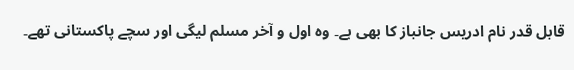قابل قدر نام ادریس جانباز کا بھی ہے۔ وہ اول و آخر مسلم لیگی اور سچے پاکستانی تھے۔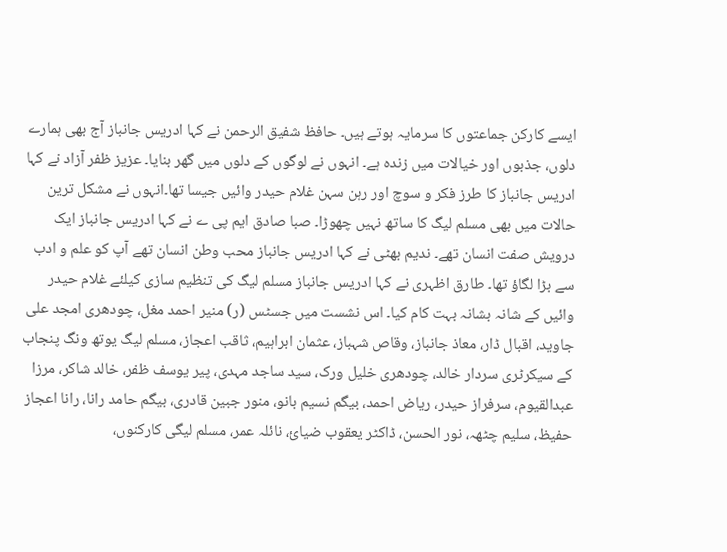ایسے کارکن جماعتوں کا سرمایہ ہوتے ہیں۔ حافظ شفیق الرحمن نے کہا ادریس جانباز آج بھی ہمارے دلوں، جذبوں اور خیالات میں زندہ ہے۔ انہوں نے لوگوں کے دلوں میں گھر بنایا۔ عزیز ظفر آزاد نے کہا ادریس جانباز کا طرز فکر و سوچ اور رہن سہن غلام حیدر وائیں جیسا تھا۔انہوں نے مشکل ترین حالات میں بھی مسلم لیگ کا ساتھ نہیں چھوڑا۔ صبا صادق ایم پی ے نے کہا ادریس جانباز ایک درویش صفت انسان تھے۔ ندیم بھٹی نے کہا ادریس جانباز محب وطن انسان تھے آپ کو علم و ادب سے بڑا لگاؤ تھا۔ طارق اظہری نے کہا ادریس جانباز مسلم لیگ کی تنظیم سازی کیلئے غلام حیدر وائیں کے شانہ بشانہ بہت کام کیا۔ اس نشست میں جسٹس (ر) منیر احمد مغل، چودھری امجد علی جاوید، اقبال ڈار، معاذ جانباز، وقاص شہباز، عثمان ابراہیم، ثاقب اعجاز، مسلم لیگ یوتھ ونگ پنجاب کے سیکرٹری سردار خالد، چودھری خلیل ورک، سید ساجد مہدی، پیر یوسف ظفر، خالد شاکر، مرزا عبدالقیوم، سرفراز حیدر، ریاض احمد، بیگم نسیم بانو، منور جبین قادری، بیگم حامد رانا، رانا اعجاز حفیظ، سلیم چٹھہ، نور الحسن، ڈاکٹر یعقوب ضیائ، نائلہ عمر، مسلم لیگی کارکنوں،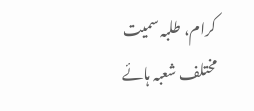کرام، طلبہ سمیت مختلف شعبہ ہائے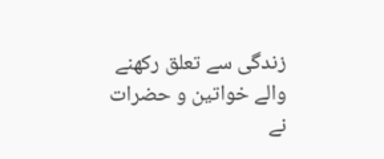زندگی سے تعلق رکھنے والے خواتین و حضرات نے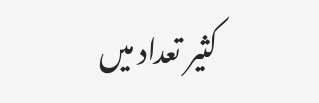کثیر تعداد میں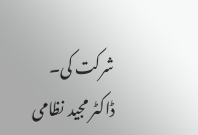شرکت کی۔
ڈاکٹر مجید نظامی